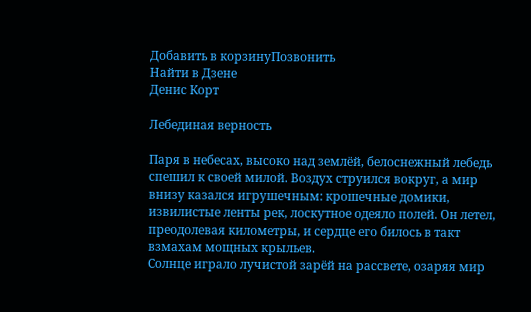Добавить в корзинуПозвонить
Найти в Дзене
Денис Корт

Лебединая верность

Паря в небесах, высоко над землёй, белоснежный лебедь спешил к своей милой. Воздух струился вокруг, а мир внизу казался игрушечным: крошечные домики, извилистые ленты рек, лоскутное одеяло полей. Он летел, преодолевая километры, и сердце его билось в такт взмахам мощных крыльев.
Солнце играло лучистой зарёй на рассвете, озаряя мир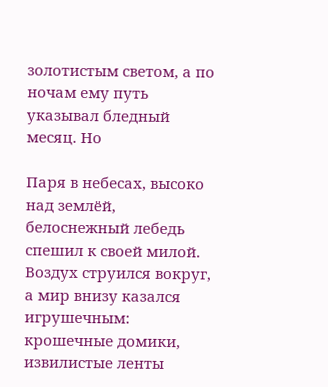золотистым светом, а по ночам ему путь указывал бледный месяц. Но

Паря в небесах, высоко над землёй, белоснежный лебедь спешил к своей милой. Воздух струился вокруг, а мир внизу казался игрушечным: крошечные домики, извилистые ленты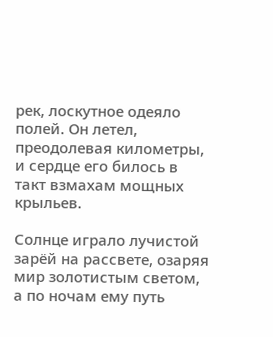рек, лоскутное одеяло полей. Он летел, преодолевая километры, и сердце его билось в такт взмахам мощных крыльев.

Солнце играло лучистой зарёй на рассвете, озаряя мир золотистым светом, а по ночам ему путь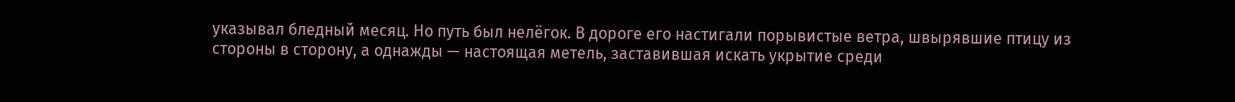указывал бледный месяц. Но путь был нелёгок. В дороге его настигали порывистые ветра, швырявшие птицу из стороны в сторону, а однажды — настоящая метель, заставившая искать укрытие среди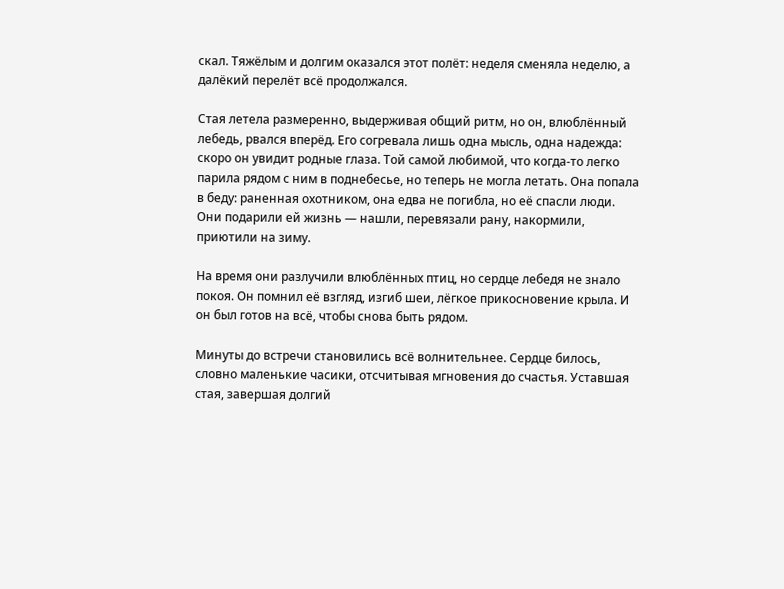скал. Тяжёлым и долгим оказался этот полёт: неделя сменяла неделю, а далёкий перелёт всё продолжался.

Стая летела размеренно, выдерживая общий ритм, но он, влюблённый лебедь, рвался вперёд. Его согревала лишь одна мысль, одна надежда: скоро он увидит родные глаза. Той самой любимой, что когда‑то легко парила рядом с ним в поднебесье, но теперь не могла летать. Она попала в беду: раненная охотником, она едва не погибла, но её спасли люди. Они подарили ей жизнь — нашли, перевязали рану, накормили, приютили на зиму.

На время они разлучили влюблённых птиц, но сердце лебедя не знало покоя. Он помнил её взгляд, изгиб шеи, лёгкое прикосновение крыла. И он был готов на всё, чтобы снова быть рядом.

Минуты до встречи становились всё волнительнее. Сердце билось, словно маленькие часики, отсчитывая мгновения до счастья. Уставшая стая, завершая долгий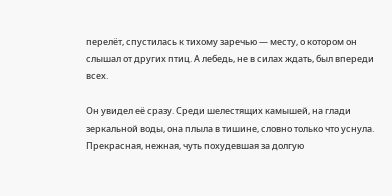перелёт, спустилась к тихому заречью — месту, о котором он слышал от других птиц. А лебедь, не в силах ждать, был впереди всех.

Он увидел её сразу. Среди шелестящих камышей, на глади зеркальной воды, она плыла в тишине, словно только что уснула. Прекрасная, нежная, чуть похудевшая за долгую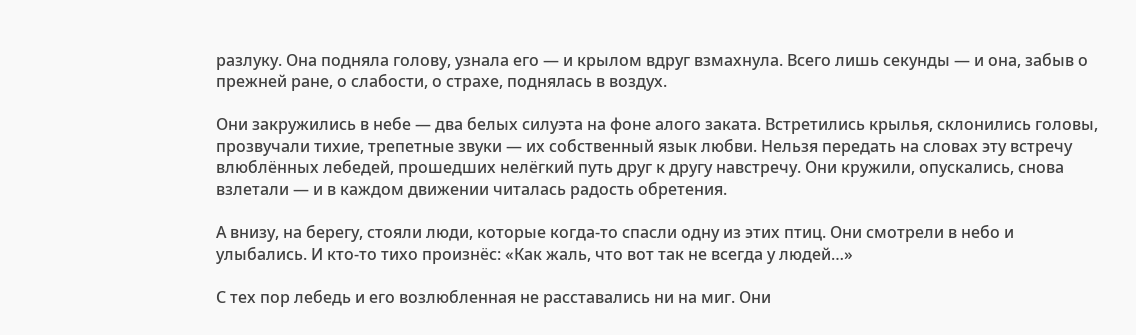разлуку. Она подняла голову, узнала его — и крылом вдруг взмахнула. Всего лишь секунды — и она, забыв о прежней ране, о слабости, о страхе, поднялась в воздух.

Они закружились в небе — два белых силуэта на фоне алого заката. Встретились крылья, склонились головы, прозвучали тихие, трепетные звуки — их собственный язык любви. Нельзя передать на словах эту встречу влюблённых лебедей, прошедших нелёгкий путь друг к другу навстречу. Они кружили, опускались, снова взлетали — и в каждом движении читалась радость обретения.

А внизу, на берегу, стояли люди, которые когда‑то спасли одну из этих птиц. Они смотрели в небо и улыбались. И кто‑то тихо произнёс: «Как жаль, что вот так не всегда у людей…»

С тех пор лебедь и его возлюбленная не расставались ни на миг. Они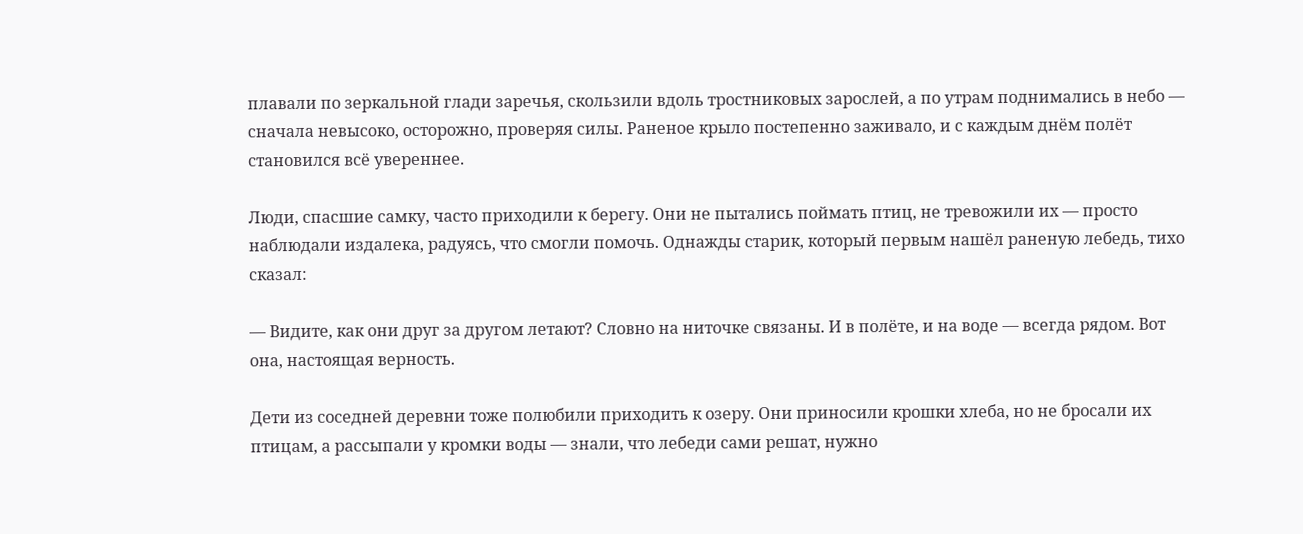плавали по зеркальной глади заречья, скользили вдоль тростниковых зарослей, а по утрам поднимались в небо — сначала невысоко, осторожно, проверяя силы. Раненое крыло постепенно заживало, и с каждым днём полёт становился всё увереннее.

Люди, спасшие самку, часто приходили к берегу. Они не пытались поймать птиц, не тревожили их — просто наблюдали издалека, радуясь, что смогли помочь. Однажды старик, который первым нашёл раненую лебедь, тихо сказал:

— Видите, как они друг за другом летают? Словно на ниточке связаны. И в полёте, и на воде — всегда рядом. Вот она, настоящая верность.

Дети из соседней деревни тоже полюбили приходить к озеру. Они приносили крошки хлеба, но не бросали их птицам, а рассыпали у кромки воды — знали, что лебеди сами решат, нужно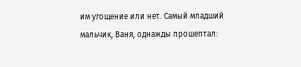им угощение или нет. Самый младший мальчик, Ваня, однажды прошептал: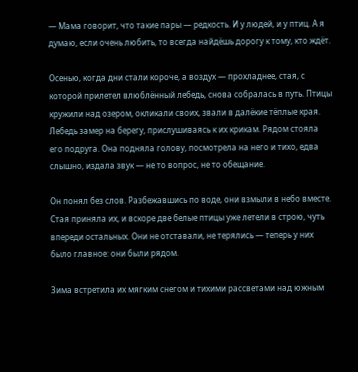— Мама говорит, что такие пары — редкость. И у людей, и у птиц. А я думаю, если очень любить, то всегда найдёшь дорогу к тому, кто ждёт.

Осенью, когда дни стали короче, а воздух — прохладнее, стая, с которой прилетел влюблённый лебедь, снова собралась в путь. Птицы кружили над озером, окликали своих, звали в далёкие тёплые края. Лебедь замер на берегу, прислушиваясь к их крикам. Рядом стояла его подруга. Она подняла голову, посмотрела на него и тихо, едва слышно, издала звук — не то вопрос, не то обещание.

Он понял без слов. Разбежавшись по воде, они взмыли в небо вместе. Стая приняла их, и вскоре две белые птицы уже летели в строю, чуть впереди остальных. Они не отставали, не терялись — теперь у них было главное: они были рядом.

Зима встретила их мягким снегом и тихими рассветами над южным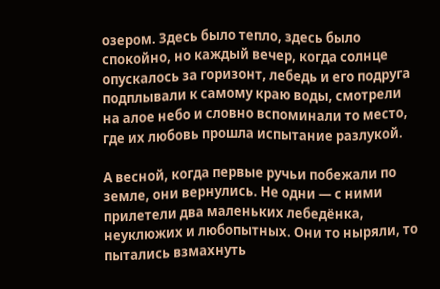озером. Здесь было тепло, здесь было спокойно, но каждый вечер, когда солнце опускалось за горизонт, лебедь и его подруга подплывали к самому краю воды, смотрели на алое небо и словно вспоминали то место, где их любовь прошла испытание разлукой.

А весной, когда первые ручьи побежали по земле, они вернулись. Не одни — с ними прилетели два маленьких лебедёнка, неуклюжих и любопытных. Они то ныряли, то пытались взмахнуть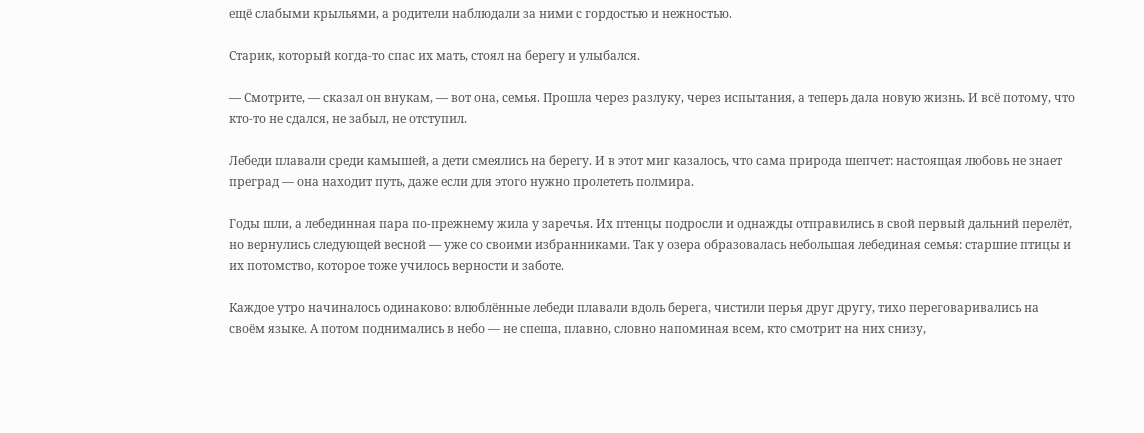ещё слабыми крыльями, а родители наблюдали за ними с гордостью и нежностью.

Старик, который когда‑то спас их мать, стоял на берегу и улыбался.

— Смотрите, — сказал он внукам, — вот она, семья. Прошла через разлуку, через испытания, а теперь дала новую жизнь. И всё потому, что кто‑то не сдался, не забыл, не отступил.

Лебеди плавали среди камышей, а дети смеялись на берегу. И в этот миг казалось, что сама природа шепчет: настоящая любовь не знает преград — она находит путь, даже если для этого нужно пролететь полмира.

Годы шли, а лебединная пара по‑прежнему жила у заречья. Их птенцы подросли и однажды отправились в свой первый дальний перелёт, но вернулись следующей весной — уже со своими избранниками. Так у озера образовалась небольшая лебединая семья: старшие птицы и их потомство, которое тоже училось верности и заботе.

Каждое утро начиналось одинаково: влюблённые лебеди плавали вдоль берега, чистили перья друг другу, тихо переговаривались на своём языке. А потом поднимались в небо — не спеша, плавно, словно напоминая всем, кто смотрит на них снизу,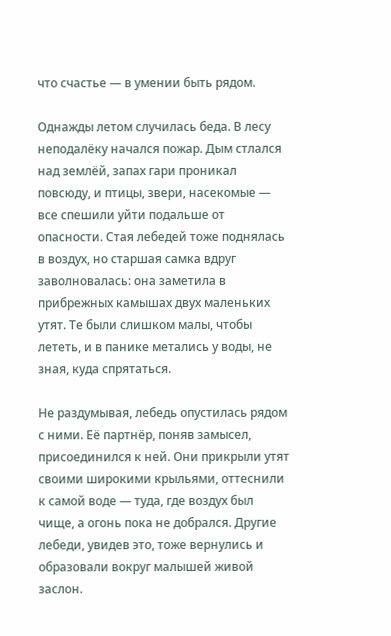что счастье — в умении быть рядом.

Однажды летом случилась беда. В лесу неподалёку начался пожар. Дым стлался над землёй, запах гари проникал повсюду, и птицы, звери, насекомые — все спешили уйти подальше от опасности. Стая лебедей тоже поднялась в воздух, но старшая самка вдруг заволновалась: она заметила в прибрежных камышах двух маленьких утят. Те были слишком малы, чтобы лететь, и в панике метались у воды, не зная, куда спрятаться.

Не раздумывая, лебедь опустилась рядом с ними. Её партнёр, поняв замысел, присоединился к ней. Они прикрыли утят своими широкими крыльями, оттеснили к самой воде — туда, где воздух был чище, а огонь пока не добрался. Другие лебеди, увидев это, тоже вернулись и образовали вокруг малышей живой заслон.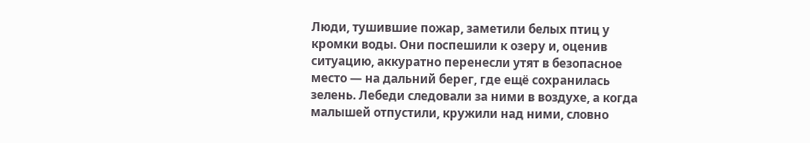Люди, тушившие пожар, заметили белых птиц у кромки воды. Они поспешили к озеру и, оценив ситуацию, аккуратно перенесли утят в безопасное место — на дальний берег, где ещё сохранилась зелень. Лебеди следовали за ними в воздухе, а когда малышей отпустили, кружили над ними, словно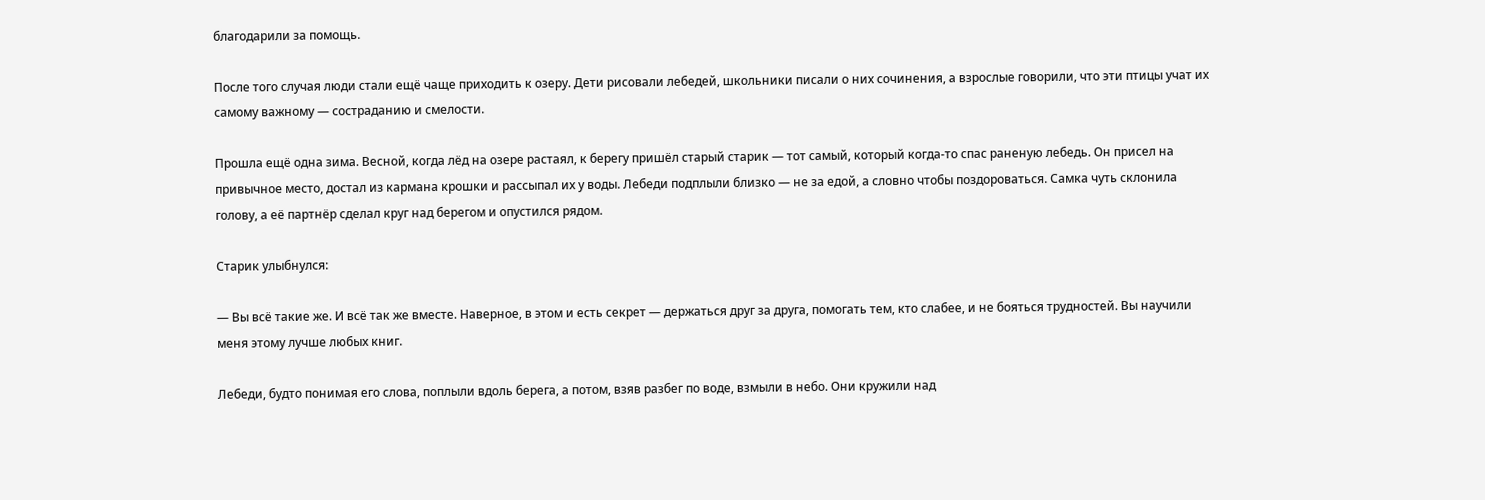благодарили за помощь.

После того случая люди стали ещё чаще приходить к озеру. Дети рисовали лебедей, школьники писали о них сочинения, а взрослые говорили, что эти птицы учат их самому важному — состраданию и смелости.

Прошла ещё одна зима. Весной, когда лёд на озере растаял, к берегу пришёл старый старик — тот самый, который когда‑то спас раненую лебедь. Он присел на привычное место, достал из кармана крошки и рассыпал их у воды. Лебеди подплыли близко — не за едой, а словно чтобы поздороваться. Самка чуть склонила голову, а её партнёр сделал круг над берегом и опустился рядом.

Старик улыбнулся:

— Вы всё такие же. И всё так же вместе. Наверное, в этом и есть секрет — держаться друг за друга, помогать тем, кто слабее, и не бояться трудностей. Вы научили меня этому лучше любых книг.

Лебеди, будто понимая его слова, поплыли вдоль берега, а потом, взяв разбег по воде, взмыли в небо. Они кружили над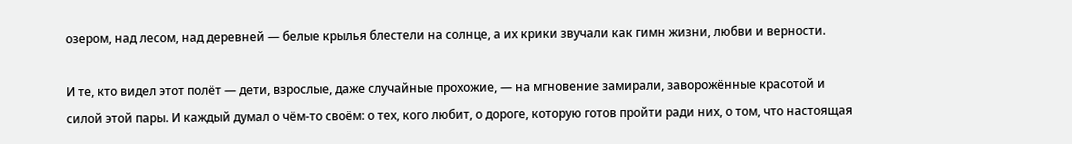озером, над лесом, над деревней — белые крылья блестели на солнце, а их крики звучали как гимн жизни, любви и верности.

И те, кто видел этот полёт — дети, взрослые, даже случайные прохожие, — на мгновение замирали, заворожённые красотой и силой этой пары. И каждый думал о чём‑то своём: о тех, кого любит, о дороге, которую готов пройти ради них, о том, что настоящая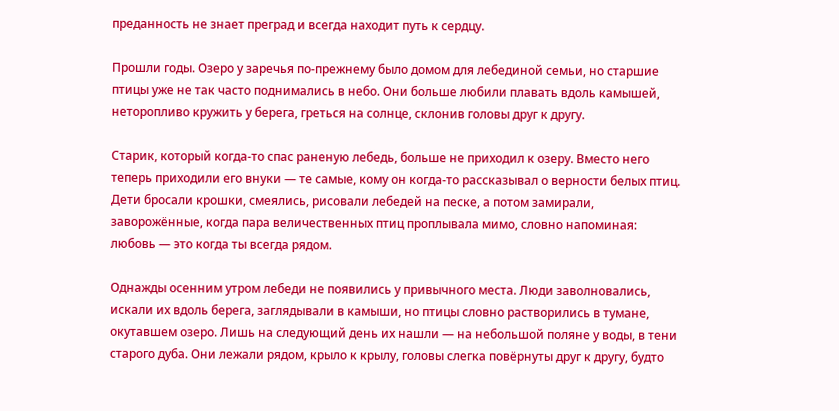преданность не знает преград и всегда находит путь к сердцу.

Прошли годы. Озеро у заречья по‑прежнему было домом для лебединой семьи, но старшие птицы уже не так часто поднимались в небо. Они больше любили плавать вдоль камышей, неторопливо кружить у берега, греться на солнце, склонив головы друг к другу.

Старик, который когда‑то спас раненую лебедь, больше не приходил к озеру. Вместо него теперь приходили его внуки — те самые, кому он когда‑то рассказывал о верности белых птиц. Дети бросали крошки, смеялись, рисовали лебедей на песке, а потом замирали, заворожённые, когда пара величественных птиц проплывала мимо, словно напоминая: любовь — это когда ты всегда рядом.

Однажды осенним утром лебеди не появились у привычного места. Люди заволновались, искали их вдоль берега, заглядывали в камыши, но птицы словно растворились в тумане, окутавшем озеро. Лишь на следующий день их нашли — на небольшой поляне у воды, в тени старого дуба. Они лежали рядом, крыло к крылу, головы слегка повёрнуты друг к другу, будто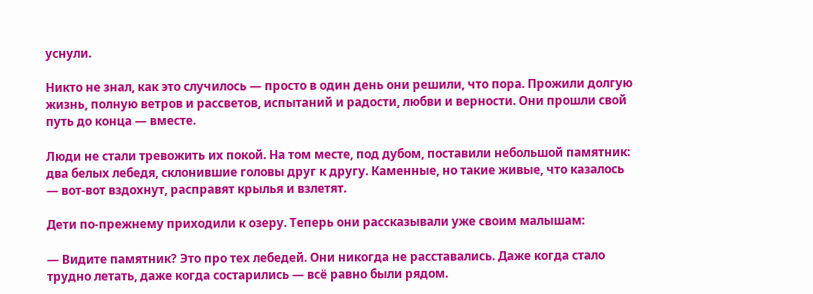уснули.

Никто не знал, как это случилось — просто в один день они решили, что пора. Прожили долгую жизнь, полную ветров и рассветов, испытаний и радости, любви и верности. Они прошли свой путь до конца — вместе.

Люди не стали тревожить их покой. На том месте, под дубом, поставили небольшой памятник: два белых лебедя, склонившие головы друг к другу. Каменные, но такие живые, что казалось — вот‑вот вздохнут, расправят крылья и взлетят.

Дети по‑прежнему приходили к озеру. Теперь они рассказывали уже своим малышам:

— Видите памятник? Это про тех лебедей. Они никогда не расставались. Даже когда стало трудно летать, даже когда состарились — всё равно были рядом.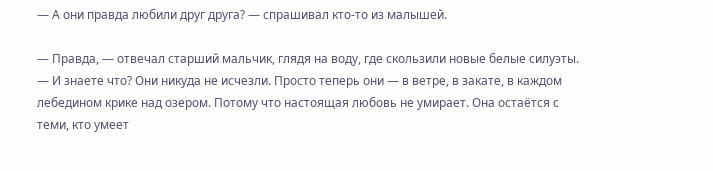— А они правда любили друг друга? — спрашивал кто‑то из малышей.

— Правда, — отвечал старший мальчик, глядя на воду, где скользили новые белые силуэты. — И знаете что? Они никуда не исчезли. Просто теперь они — в ветре, в закате, в каждом лебедином крике над озером. Потому что настоящая любовь не умирает. Она остаётся с теми, кто умеет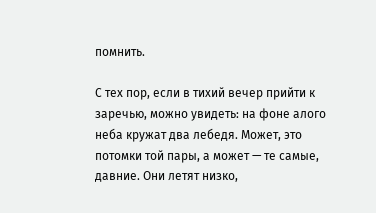помнить.

С тех пор, если в тихий вечер прийти к заречью, можно увидеть: на фоне алого неба кружат два лебедя. Может, это потомки той пары, а может — те самые, давние. Они летят низко,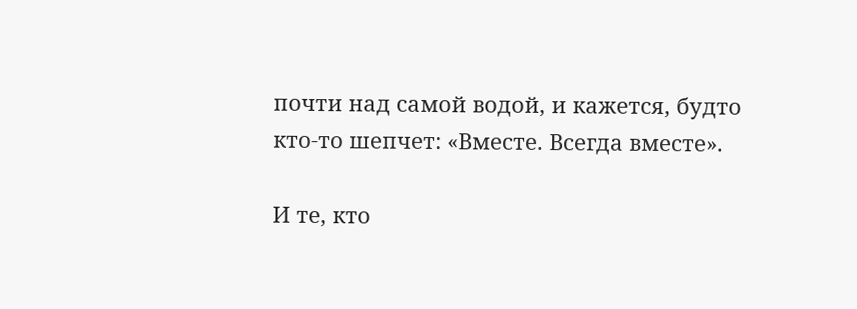почти над самой водой, и кажется, будто кто‑то шепчет: «Вместе. Всегда вместе».

И те, кто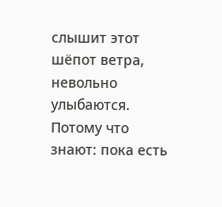слышит этот шёпот ветра, невольно улыбаются. Потому что знают: пока есть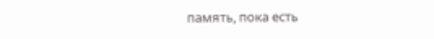память, пока есть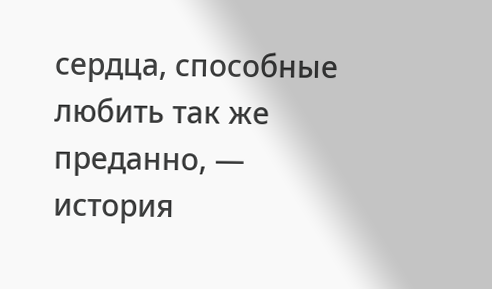сердца, способные любить так же преданно, — история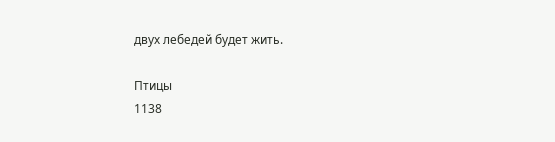двух лебедей будет жить.

Птицы
1138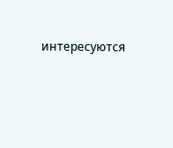интересуются